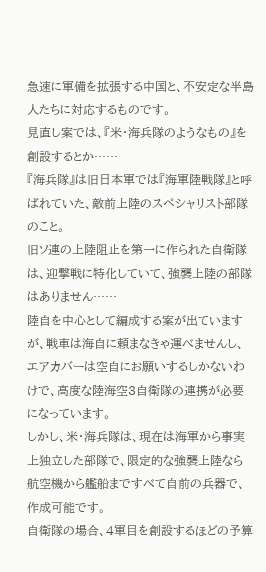急速に軍備を拡張する中国と、不安定な半島人たちに対応するものです。
見直し案では、『米・海兵隊のようなもの』を創設するとか……
『海兵隊』は旧日本軍では『海軍陸戦隊』と呼ばれていた、敵前上陸のスペシャリスト部隊のこと。
旧ソ連の上陸阻止を第一に作られた自衛隊は、迎撃戦に特化していて、強襲上陸の部隊はありません……
陸自を中心として編成する案が出ていますが、戦車は海自に頼まなきゃ運べませんし、エアカバーは空自にお願いするしかないわけで、高度な陸海空3自衛隊の連携が必要になっています。
しかし、米・海兵隊は、現在は海軍から事実上独立した部隊で、限定的な強襲上陸なら航空機から艦船まですべて自前の兵器で、作成可能です。
自衛隊の場合、4軍目を創設するほどの予算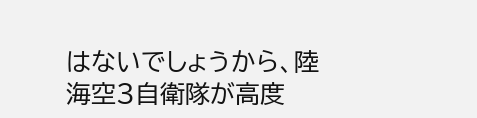はないでしょうから、陸海空3自衛隊が高度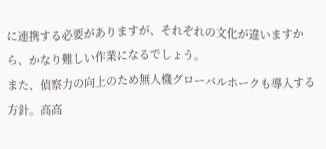に連携する必要がありますが、それぞれの文化が違いますから、かなり難しい作業になるでしょう。
また、偵察力の向上のため無人機グローバルホークも導入する方針。高高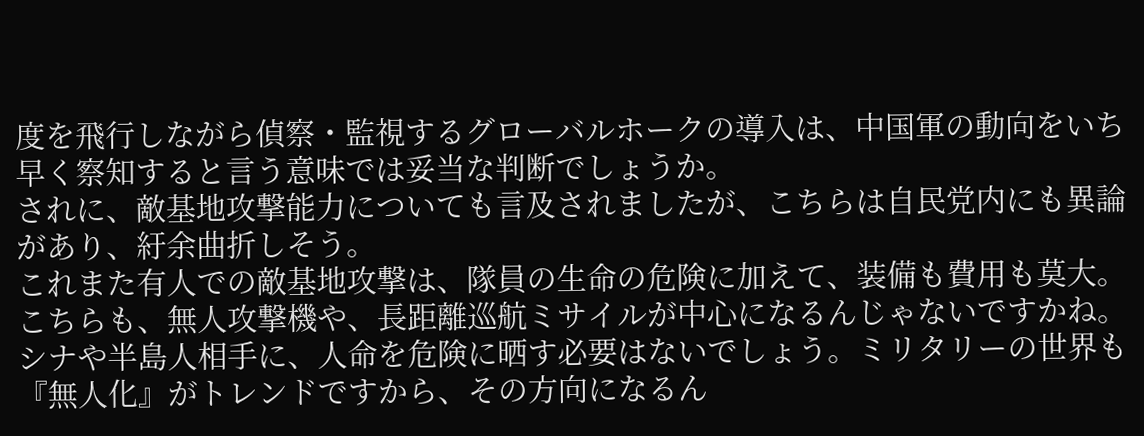度を飛行しながら偵察・監視するグローバルホークの導入は、中国軍の動向をいち早く察知すると言う意味では妥当な判断でしょうか。
されに、敵基地攻撃能力についても言及されましたが、こちらは自民党内にも異論があり、紆余曲折しそう。
これまた有人での敵基地攻撃は、隊員の生命の危険に加えて、装備も費用も莫大。
こちらも、無人攻撃機や、長距離巡航ミサイルが中心になるんじゃないですかね。
シナや半島人相手に、人命を危険に晒す必要はないでしょう。ミリタリーの世界も『無人化』がトレンドですから、その方向になるん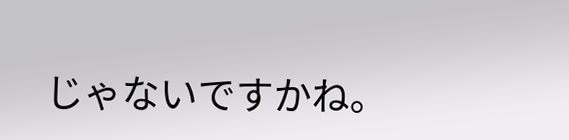じゃないですかね。